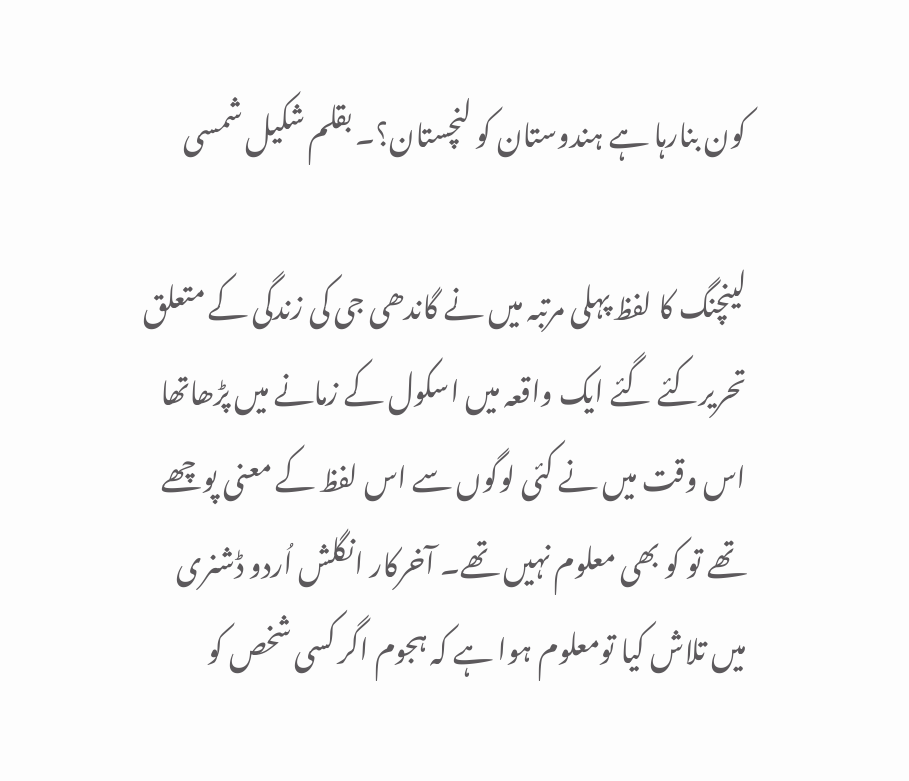کون بنارہا ہے ہندوستان کو لنچستان؟۔ بقلم شکیل شمسی

لینچنگ کا لفظ پہلی مرتبہ میں نے گاندھی جی کی زندگی کے متعلق تحریرکئے گئے ایک واقعہ میں اسکول کے زمانے میں پڑھاتھا اس وقت میں نے کئی لوگوں سے اس لفظ کے معنی پوچھے تھے تو کو بھی معلوم نہیں تھے۔ آخرکار انگلش اُردو ڈشنری میں تلاش کیا تومعلوم ہوا ہے کہ ہجوم اگر کسی شخص کو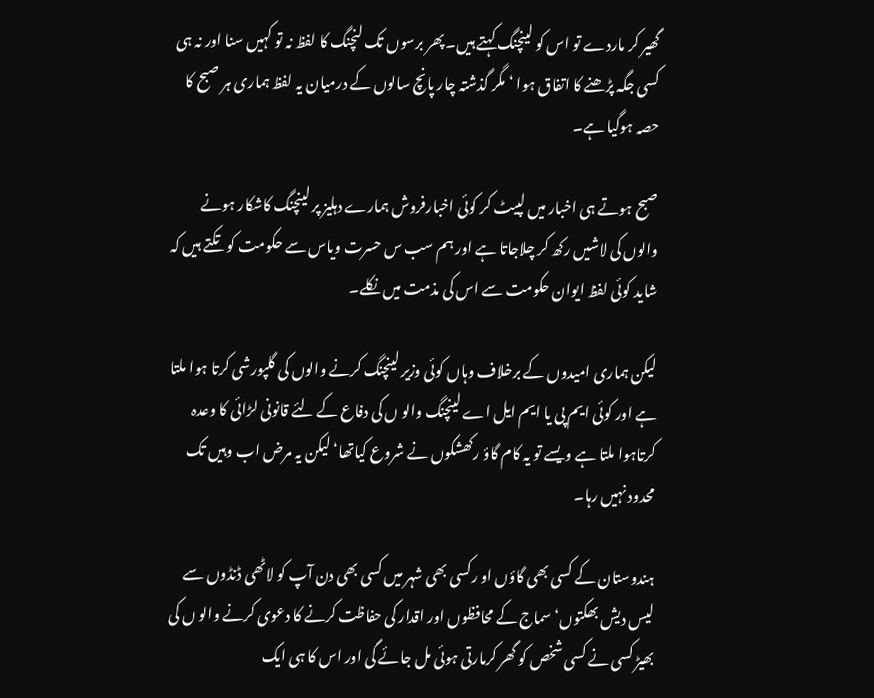گھیر کر ماردے تو اس کو لینچنگ کہتے ہیں۔ پھر برسوں تک لنچنگ کا لفظ نہ تو کہیں سنا اور نہ ہی کسی جگہ پڑھنے کا اتفاق ہوا ‘ مگر گذشتہ چار پانچ سالوں کے درمیان یہ لفظ ہماری ہر صبح کا حصہ ہوگیا ہے۔

صبح ہوتے ہی اخبار میں لپیٹ کر کوئی اخبارفروش ہمارے دہلیز پر لینچنگ کاشکار ہونے والوں کی لاشیں رکھ کر چلاجاتا ہے اور ہم سب س حسرت ویاس سے حکومت کو تکتے ہیں کہ شاید کوئی لفظ ایوان حکومت سے اس کی مذمت میں نکلے۔

لیکن ہماری امیدوں کے برخلاف وہاں کوئی وزیر لینچنگ کرنے والوں کی گلپورشی کرتا ہوا ملتا ہے اور کوئی ایم پی یا ایم ایل اے لینچنگ والو ں کی دفاع کے لئے قانونی لڑائی کا وعدہ کرتاہوا ملتا ہے ویسے تو یہ کام گاؤ رکھشکوں نے شروع کیاتھا‘ لیکن یہ مرض اب وہیں تک محدود نہیں رہا۔

ہندوستان کے کسی بھی گاؤں او رکسی بھی شہر میں کسی بھی دن آپ کو لاٹھی ڈنڈوں سے لیس دیش بھکتوں‘ سماج کے محافظوں اور اقدار کی حفاظت کرنے کا دعوی کرنے والو ں کی بھیڑ کسی نے کسی شخص کو گھر کرمارتی ہوئی مل جائے گی اور اس کا ہی ایک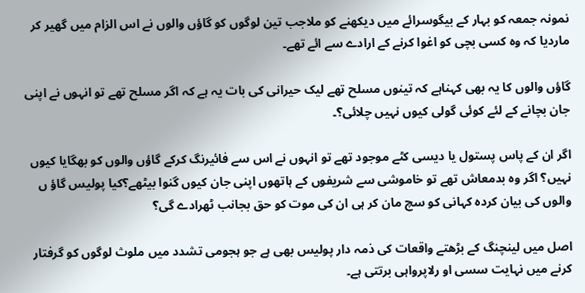نمونہ جمعہ کو بہار کے بیگوسرائے میں دیکھنے کو ملاجب تین لوگوں کو گاؤں والوں نے اس الزام میں گھیر کر ماردیا کہ وہ کسی بچی کو اغوا کرنے کے ارادے سے ائے تھے۔

گاؤں والوں کا یہ بھی کہناہے کہ تینوں مسلح تھے لیک حیرانی کی بات یہ ہے کہ اگر مسلح تھے تو انہوں نے اپنی جان بچانے کے لئے کوئی گولی کیوں نہیں چلائی؟۔

اگر ان کے پاس پستول یا دیسی کٹے موجود تھے تو انہوں نے اس سے فائیرنگ کرکے گاؤں والوں کو بھگایا کیوں نہیں؟ اگر وہ بدمعاش تھے تو خاموشی سے شریفوں کے ہاتھوں اپنی جان کیوں گنوا بیٹھے؟کیا پولیس گاؤ ں والوں کی بیان کردہ کہانی کو سچ مان کر ہی ان کی موت کو حق بجانب ٹھرادے گی؟

اصل میں لینچنگ کے بڑھتے واقعات کی ذمہ دار پولیس بھی ہے جو ہجومی تشدد میں ملوث لوگوں کو گرفتار کرنے میں نہایت سسی او رلاپرواہی برتتی ہے۔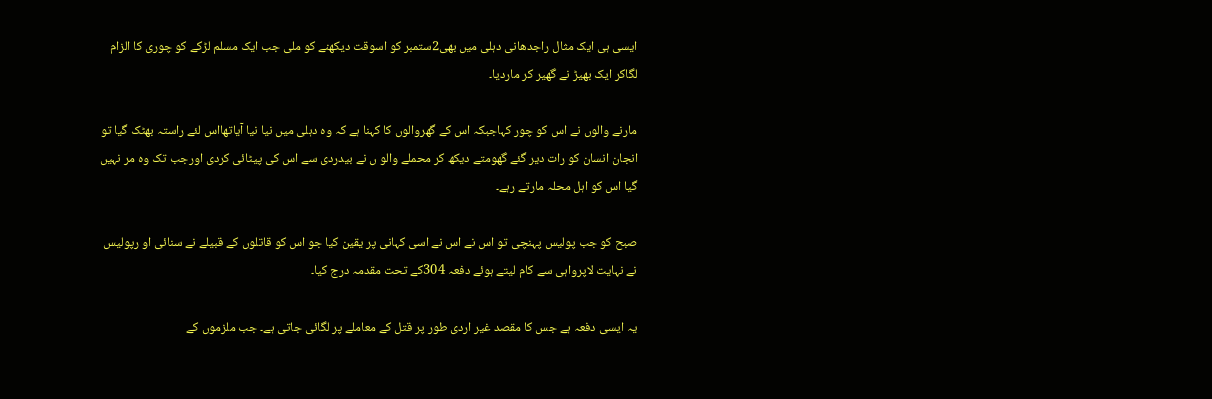ایسی ہی ایک مثال راجدھانی دہلی میں بھی2ستمبر کو اسوقت دیکھنے کو ملی جب ایک مسلم لڑکے کو چوری کا الزام لگاکر ایک بھیڑ نے گھیر کر ماردیا۔

مارنے والوں نے اس کو چور کہاجبکہ اس کے گھروالوں کا کہنا ہے کہ وہ دہلی میں نیا نیا آیاتھااس لئے راستہ بھٹک گیا تو انجان انسان کو رات دیر گئے گھومتے دیکھ کر محملے والو ں نے بیدردی سے اس کی پیٹائی کردی اورجب تک وہ مر نہیں گیا اس کو اہل محلہ مارتے رہے۔

صبح کو جب پولیس پہنچی تو اس نے اس نے اسی کہانی پر یقین کیا جو اس کو قاتلوں کے قبیلے نے سنائی او رپولیس نے نہایت لاپرواہی سے کام لیتے ہوئے دفعہ 304کے تحت مقدمہ درج کیا۔

یہ ایسی دفعہ ہے جس کا مقصد غیر اردی طور پر قتل کے معاملے پر لگائی جاتی ہے۔ جب ملزموں کے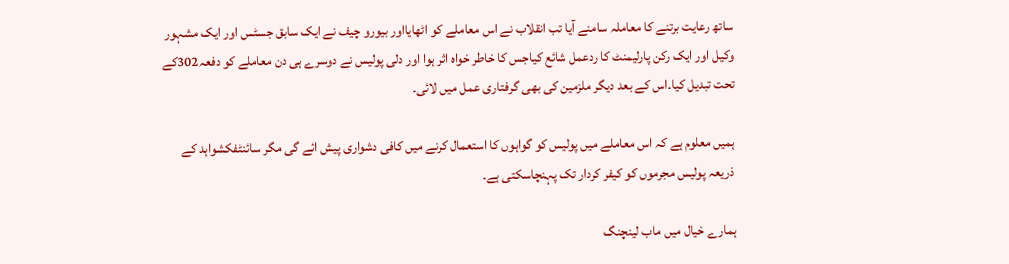ساتھ رعایت برتنے کا معاملہ سامنے آیا تب انقلاب نے اس معاملے کو اٹھایااور بیورو چیف نے ایک سابق جسٹس اور ایک مشہور وکیل اور ایک رکن پارلیمنٹ کا ردعمل شائع کیاجس کا خاطر خواہ اثر ہوا اور دلی پولیس نے دوسرے ہی دن معاملے کو دفعہ302کے تحت تبدیل کیا۔اس کے بعد دیگر ملزمین کی بھی گرفتاری عمل میں لائی۔

ہمیں معلوم ہے کہ اس معاملے میں پولیس کو گواہوں کا استعمال کرنے میں کافی دشواری پیش ائے گی مگر سائنٹفکشواہد کے ذریعہ پولیس مجرموں کو کیفر کردار تک پہنچاسکتی ہے۔

ہمارے خیال میں ماب لینچنگ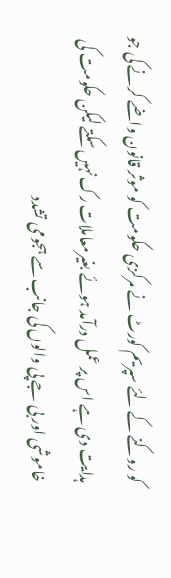کو روکنے کے لئے سپریم کورٹ نے مرکزی حکومت کو موثر قانون واضے کرنے کی جو ہدایت دی ہے اس پر عمل درآمد ہوئے بغیرمعاملات رک نہیں سکتے لیکن حکومت کی خاموشی اور بی جے پی والوں کی جانب سے ہجومی تشدد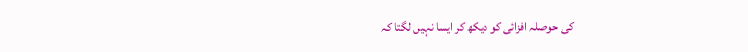کی حوصلہ افزائی کو دیکھ کر ایسا نہیں لگتا کہ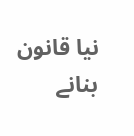نیا قانون بنانے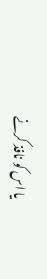یا اس کو نافذ کرنے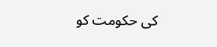کی حکومت کو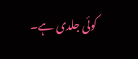کوئی جلدی ہے۔